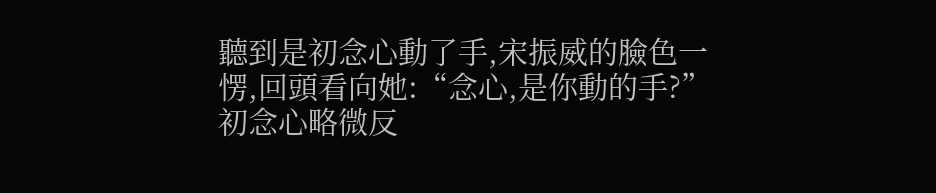聽到是初念心動了手,宋振威的臉色一愣,回頭看向她:“念心,是你動的手?”
初念心略微反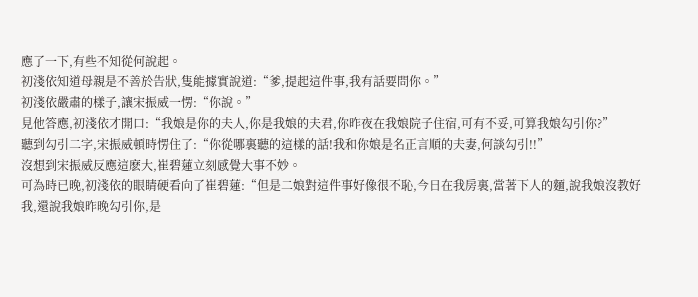應了一下,有些不知從何說起。
初淺依知道母親是不善於告狀,隻能據實說道:“爹,提起這件事,我有話要問你。”
初淺依嚴肅的樣子,讓宋振威一愣:“你說。”
見他答應,初淺依才開口:“我娘是你的夫人,你是我娘的夫君,你昨夜在我娘院子住宿,可有不妥,可算我娘勾引你?”
聽到勾引二字,宋振威頓時愣住了:“你從哪裏聽的這樣的話!我和你娘是名正言順的夫妻,何談勾引!!”
沒想到宋振威反應這麽大,崔碧蓮立刻感覺大事不妙。
可為時已晚,初淺依的眼睛硬看向了崔碧蓮:“但是二娘對這件事好像很不恥,今日在我房裏,當著下人的麵,說我娘沒教好我,還說我娘昨晚勾引你,是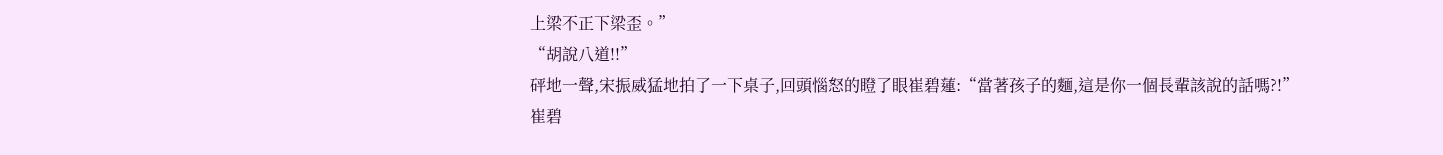上梁不正下梁歪。”
“胡說八道!!”
砰地一聲,宋振威猛地拍了一下桌子,回頭惱怒的瞪了眼崔碧蓮:“當著孩子的麵,這是你一個長輩該說的話嗎?!”
崔碧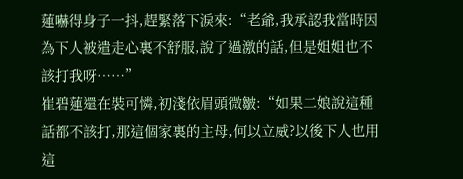蓮嚇得身子一抖,趕緊落下淚來:“老爺,我承認我當時因為下人被遣走心裏不舒服,說了過激的話,但是姐姐也不該打我呀……”
崔碧蓮還在裝可憐,初淺依眉頭微皺:“如果二娘說這種話都不該打,那這個家裏的主母,何以立威?以後下人也用這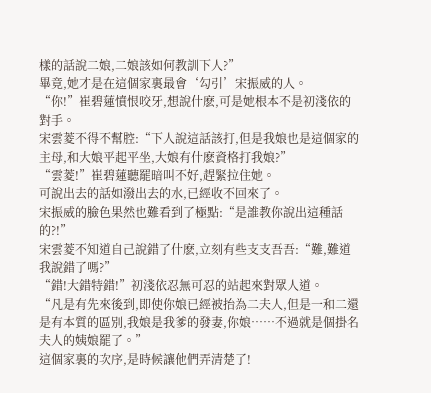樣的話說二娘,二娘該如何教訓下人?”
畢竟,她才是在這個家裏最會‘勾引’宋振威的人。
“你!”崔碧蓮憤恨咬牙,想說什麽,可是她根本不是初淺依的對手。
宋雲菱不得不幫腔:“下人說這話該打,但是我娘也是這個家的主母,和大娘平起平坐,大娘有什麽資格打我娘?”
“雲菱!”崔碧蓮聽罷暗叫不好,趕緊拉住她。
可說出去的話如潑出去的水,已經收不回來了。
宋振威的臉色果然也難看到了極點:“是誰教你說出這種話的?!”
宋雲菱不知道自己說錯了什麽,立刻有些支支吾吾:“難,難道我說錯了嗎?”
“錯!大錯特錯!”初淺依忍無可忍的站起來對眾人道。
“凡是有先來後到,即使你娘已經被抬為二夫人,但是一和二還是有本質的區別,我娘是我爹的發妻,你娘……不過就是個掛名夫人的姨娘罷了。”
這個家裏的次序,是時候讓他們弄清楚了!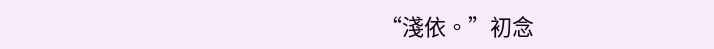“淺依。”初念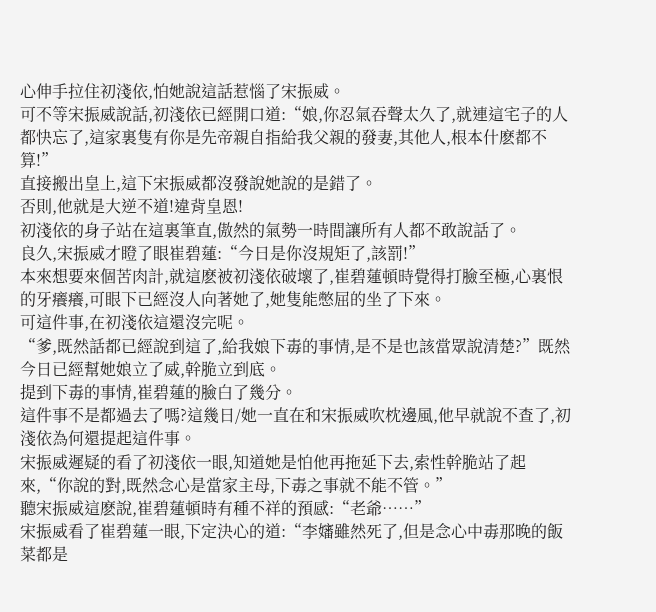心伸手拉住初淺依,怕她說這話惹惱了宋振威。
可不等宋振威說話,初淺依已經開口道:“娘,你忍氣吞聲太久了,就連這宅子的人都快忘了,這家裏隻有你是先帝親自指給我父親的發妻,其他人,根本什麽都不算!”
直接搬出皇上,這下宋振威都沒發說她說的是錯了。
否則,他就是大逆不道!違背皇恩!
初淺依的身子站在這裏筆直,傲然的氣勢一時間讓所有人都不敢說話了。
良久,宋振威才瞪了眼崔碧蓮:“今日是你沒規矩了,該罰!”
本來想要來個苦肉計,就這麽被初淺依破壞了,崔碧蓮頓時覺得打臉至極,心裏恨的牙癢癢,可眼下已經沒人向著她了,她隻能憋屈的坐了下來。
可這件事,在初淺依這還沒完呢。
“爹,既然話都已經說到這了,給我娘下毒的事情,是不是也該當眾說清楚?”既然今日已經幫她娘立了威,幹脆立到底。
提到下毒的事情,崔碧蓮的臉白了幾分。
這件事不是都過去了嗎?這幾日/她一直在和宋振威吹枕邊風,他早就說不查了,初淺依為何還提起這件事。
宋振威遲疑的看了初淺依一眼,知道她是怕他再拖延下去,索性幹脆站了起來,“你說的對,既然念心是當家主母,下毒之事就不能不管。”
聽宋振威這麽說,崔碧蓮頓時有種不祥的預感:“老爺……”
宋振威看了崔碧蓮一眼,下定決心的道:“李嬸雖然死了,但是念心中毒那晚的飯菜都是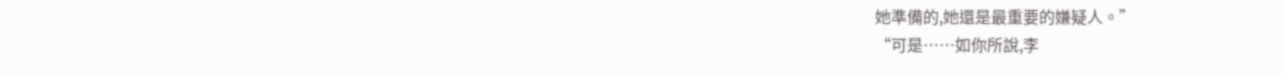她準備的,她還是最重要的嫌疑人。”
“可是……如你所說,李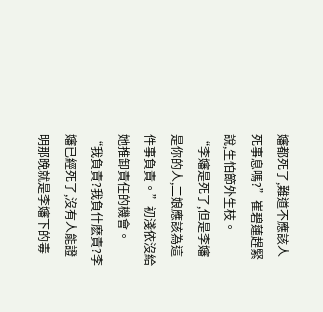嬸都死了,難道不應該人死事息嗎?”崔碧蓮趕緊說,生怕節外生枝。
“李嬸是死了,但是李嬸是你的人,二娘應該為這件事負責。”初淺依沒給她推卸責任的機會。
“我負責?我負什麽責?李嬸已經死了,沒有人能證明那晚就是李嬸下的毒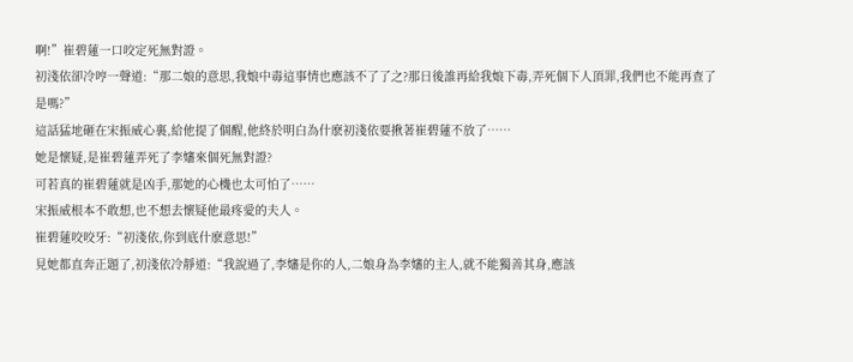啊!”崔碧蓮一口咬定死無對證。
初淺依卻冷哼一聲道:“那二娘的意思,我娘中毒這事情也應該不了了之?那日後誰再給我娘下毒,弄死個下人頂罪,我們也不能再查了是嗎?”
這話猛地砸在宋振威心裏,給他提了個醒,他終於明白為什麽初淺依要揪著崔碧蓮不放了……
她是懷疑,是崔碧蓮弄死了李嬸來個死無對證?
可若真的崔碧蓮就是凶手,那她的心機也太可怕了……
宋振威根本不敢想,也不想去懷疑他最疼愛的夫人。
崔碧蓮咬咬牙:“初淺依,你到底什麽意思!”
見她都直奔正題了,初淺依冷靜道:“我說過了,李嬸是你的人,二娘身為李嬸的主人,就不能獨善其身,應該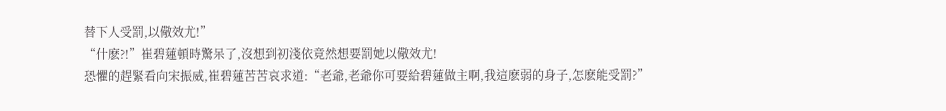替下人受罰,以儆效尤!”
“什麽?!”崔碧蓮頓時驚呆了,沒想到初淺依竟然想要罰她以儆效尤!
恐懼的趕緊看向宋振威,崔碧蓮苦苦哀求道:“老爺,老爺你可要給碧蓮做主啊,我這麽弱的身子,怎麽能受罰?”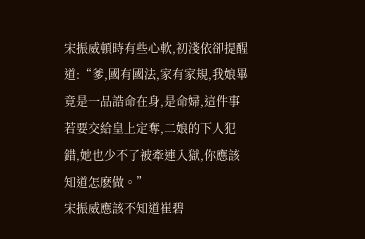宋振威頓時有些心軟,初淺依卻提醒道:“爹,國有國法,家有家規,我娘畢竟是一品誥命在身,是命婦,這件事若要交給皇上定奪,二娘的下人犯錯,她也少不了被牽連入獄,你應該知道怎麽做。”
宋振威應該不知道崔碧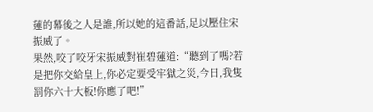蓮的幕後之人是誰,所以她的這番話,足以壓住宋振威了。
果然,咬了咬牙宋振威對崔碧蓮道:“聽到了嗎?若是把你交給皇上,你必定要受牢獄之災,今日,我隻罰你六十大板!你應了吧!”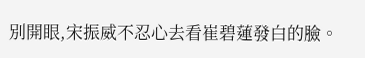別開眼,宋振威不忍心去看崔碧蓮發白的臉。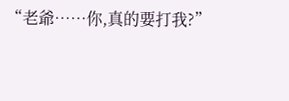“老爺……你,真的要打我?”